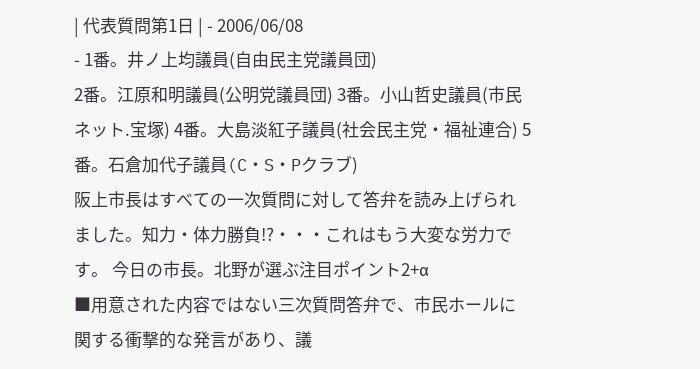| 代表質問第1日 | - 2006/06/08
- 1番。井ノ上均議員(自由民主党議員団)
2番。江原和明議員(公明党議員団) 3番。小山哲史議員(市民ネット.宝塚) 4番。大島淡紅子議員(社会民主党・福祉連合) 5番。石倉加代子議員(C・S・Pクラブ)
阪上市長はすべての一次質問に対して答弁を読み上げられました。知力・体力勝負!?・・・これはもう大変な労力です。 今日の市長。北野が選ぶ注目ポイント2+α
■用意された内容ではない三次質問答弁で、市民ホールに関する衝撃的な発言があり、議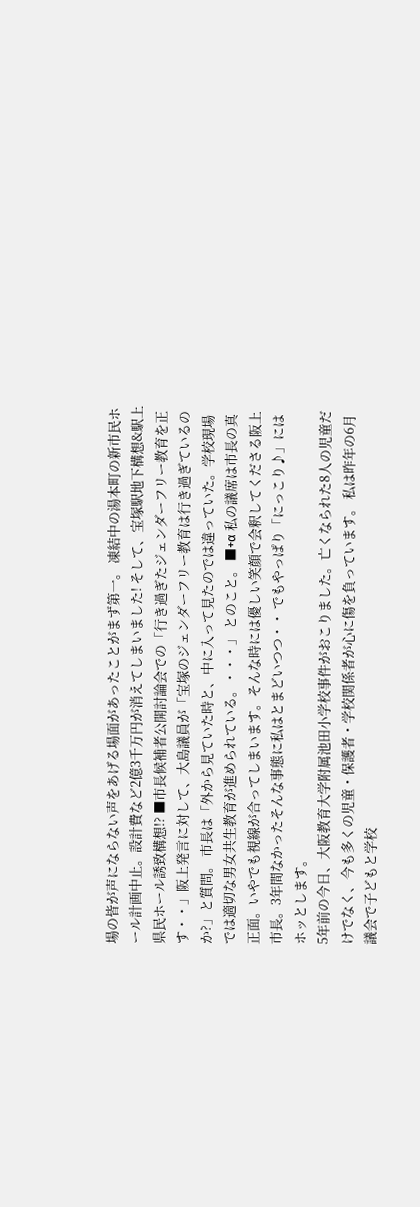場の皆が声にならない声をあげる場面があったことがまず第一。 凍結中の湯本町の新市民ホール計画中止。設計費など2億3千万円が消えてしまいました! そして、宝塚駅地下構想&駅上県民ホール誘致構想!? ■市長候補者公開討論会での「行き過ぎたジェンダーフリー教育を正す・・」阪上発言に対して、大島議員が「宝塚のジェンダーフリー教育は行き過ぎているのか?」と質問。 市長は「外から見ていた時と、中に入って見たのでは違っていた。学校現場では適切な男女共生教育が進められている。・・・」 とのこと。 ■+α 私の議席は市長の真正面。いやでも視線が合ってしまいます。そんな時には優しい笑顔で会釈してくださる阪上市長。3年間なかったそんな事態に私はとまどいつつ・・ でもやっぱり「にっこり♪」にはホッとします。
5年前の今日、大阪教育大学附属池田小学校事件がおこりました。亡くなられた8人の児童だけでなく、今も多くの児童・保護者・学校関係者が心に傷を負っています。 私は昨年の6月議会で子どもと学校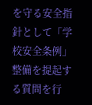を守る安全指針として「学校安全条例」整備を提起する質問を行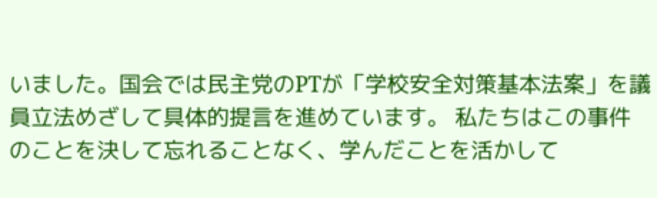いました。国会では民主党のPTが「学校安全対策基本法案」を議員立法めざして具体的提言を進めています。 私たちはこの事件のことを決して忘れることなく、学んだことを活かして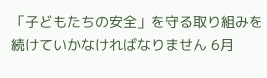「子どもたちの安全」を守る取り組みを続けていかなければなりません 6月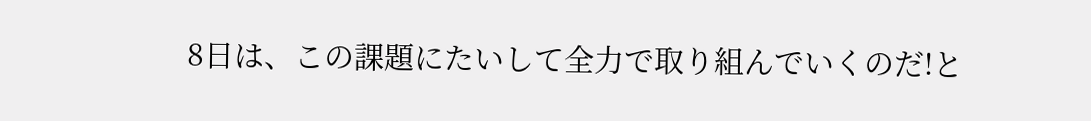8日は、この課題にたいして全力で取り組んでいくのだ!と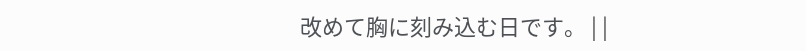改めて胸に刻み込む日です。 | |